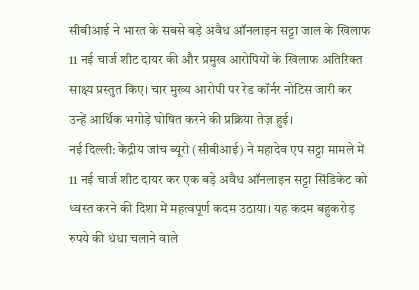सीबीआई ने भारत के सबसे बड़े अवैध ऑनलाइन सट्टा जाल के खिलाफ 11 नई चार्ज शीट दायर की और प्रमुख आरोपियों के खिलाफ अतिरिक्त साक्ष्य प्रस्तुत किए। चार मुख्य आरोपी पर रेड कॉर्नर नोटिस जारी कर उन्हें आर्थिक भगोड़े घोषित करने की प्रक्रिया तेज़ हुई।
नई दिल्ली: केंद्रीय जांच ब्यूरो (सीबीआई) ने महादेव एप सट्टा मामले में 11 नई चार्ज शीट दायर कर एक बड़े अवैध ऑनलाइन सट्टा सिंडिकेट को ध्वस्त करने की दिशा में महत्वपूर्ण कदम उठाया। यह कदम बहुकरोड़ रुपये की धंधा चलाने वाले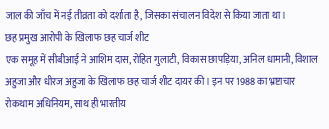जाल की जाँच में नई तीव्रता को दर्शाता है, जिसका संचालन विदेश से किया जाता था।
छह प्रमुख आरोपी के खिलाफ छह चार्ज शीट
एक समूह में सीबीआई ने आशिम दास, रोहित गुलाटी, विकास छापड़िया, अनिल धामानी, विशाल अहुजा और धीरज अहुजा के खिलाफ छह चार्ज शीट दायर की। इन पर 1988 का भ्रष्टाचार रोकथाम अधिनियम, साथ ही भारतीय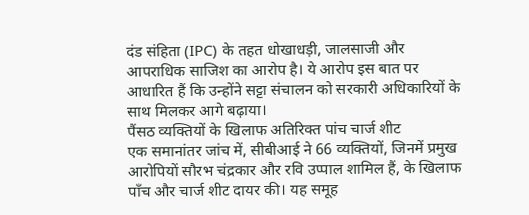दंड संहिता (IPC) के तहत धोखाधड़ी, जालसाजी और आपराधिक साजिश का आरोप है। ये आरोप इस बात पर आधारित हैं कि उन्होंने सट्टा संचालन को सरकारी अधिकारियों के साथ मिलकर आगे बढ़ाया।
पैंसठ व्यक्तियों के खिलाफ अतिरिक्त पांच चार्ज शीट
एक समानांतर जांच में, सीबीआई ने 66 व्यक्तियों, जिनमें प्रमुख आरोपियों सौरभ चंद्रकार और रवि उप्पाल शामिल हैं, के खिलाफ पाँच और चार्ज शीट दायर की। यह समूह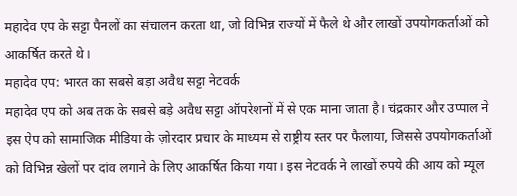महादेव एप के सट्टा पैनलों का संचालन करता था, जो विभिन्न राज्यों में फैले थे और लाखों उपयोगकर्ताओं को आकर्षित करते थे।
महादेव एप: भारत का सबसे बड़ा अवैध सट्टा नेटवर्क
महादेव एप को अब तक के सबसे बड़े अवैध सट्टा ऑपरेशनों में से एक माना जाता है। चंद्रकार और उप्पाल ने इस ऐप को सामाजिक मीडिया के ज़ोरदार प्रचार के माध्यम से राष्ट्रीय स्तर पर फैलाया, जिससे उपयोगकर्ताओं को विभिन्न खेलों पर दांव लगाने के लिए आकर्षित किया गया। इस नेटवर्क ने लाखों रुपये की आय को म्यूल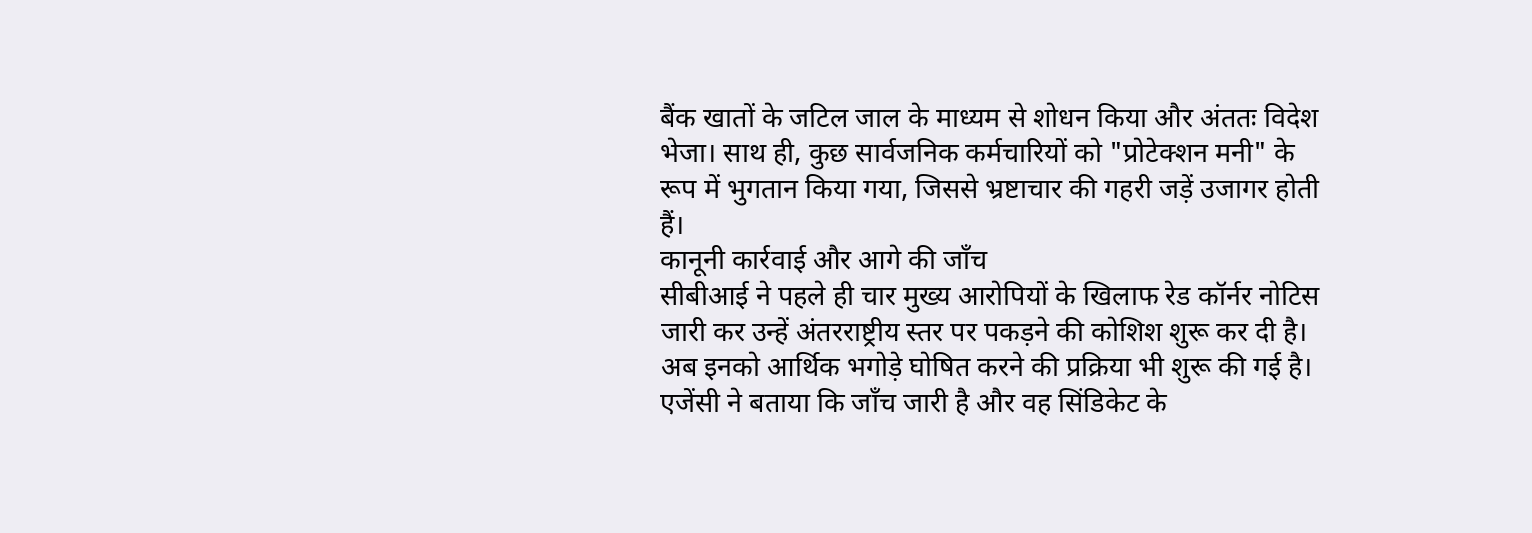बैंक खातों के जटिल जाल के माध्यम से शोधन किया और अंततः विदेश भेजा। साथ ही, कुछ सार्वजनिक कर्मचारियों को "प्रोटेक्शन मनी" के रूप में भुगतान किया गया, जिससे भ्रष्टाचार की गहरी जड़ें उजागर होती हैं।
कानूनी कार्रवाई और आगे की जाँच
सीबीआई ने पहले ही चार मुख्य आरोपियों के खिलाफ रेड कॉर्नर नोटिस जारी कर उन्हें अंतरराष्ट्रीय स्तर पर पकड़ने की कोशिश शुरू कर दी है। अब इनको आर्थिक भगोड़े घोषित करने की प्रक्रिया भी शुरू की गई है। एजेंसी ने बताया कि जाँच जारी है और वह सिंडिकेट के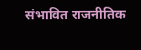संभावित राजनीतिक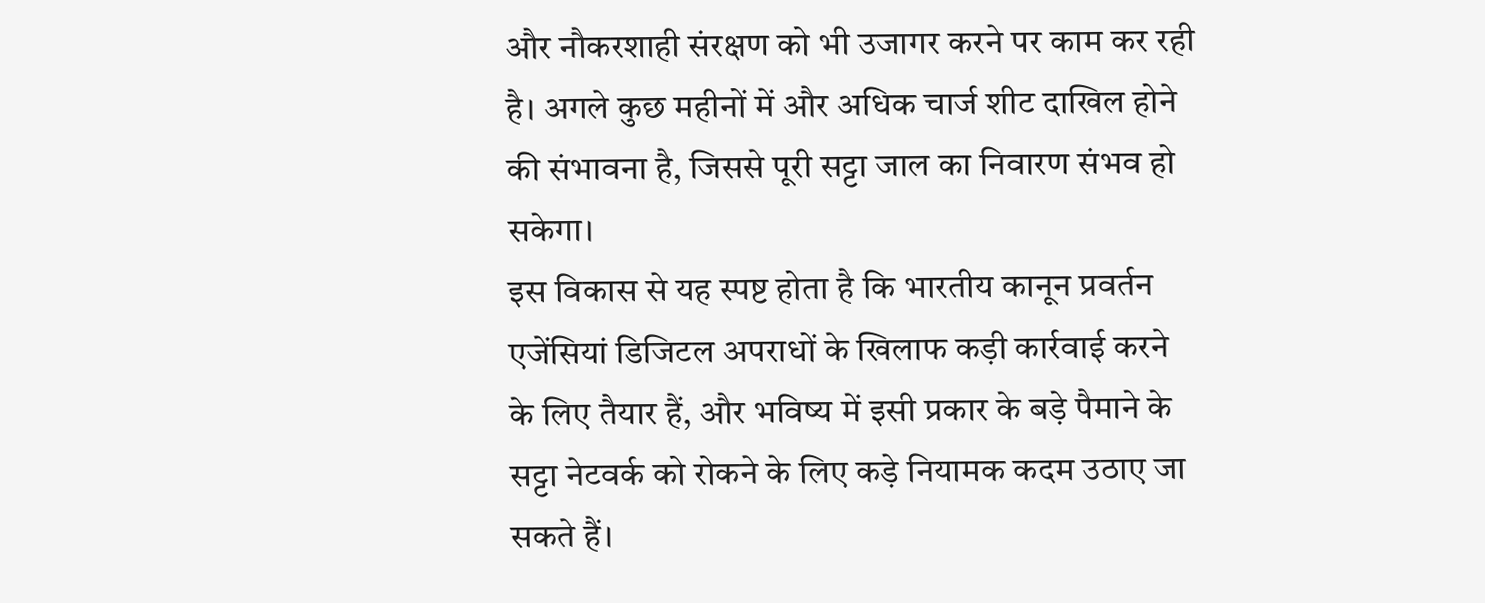और नौकरशाही संरक्षण को भी उजागर करने पर काम कर रही है। अगले कुछ महीनों में और अधिक चार्ज शीट दाखिल होने की संभावना है, जिससे पूरी सट्टा जाल का निवारण संभव हो सकेगा।
इस विकास से यह स्पष्ट होता है कि भारतीय कानून प्रवर्तन एजेंसियां डिजिटल अपराधों के खिलाफ कड़ी कार्रवाई करने के लिए तैयार हैं, और भविष्य में इसी प्रकार के बड़े पैमाने के सट्टा नेटवर्क को रोकने के लिए कड़े नियामक कदम उठाए जा सकते हैं।